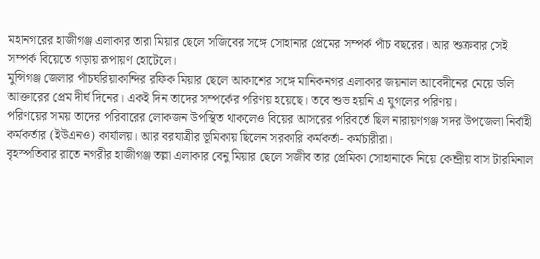মহানগরের হাজীগঞ্জ এলাকার তারা মিয়ার ছেলে সজিবের সঙ্গে সোহানার প্রেমের সম্পর্ক পাঁচ বছরের। আর শুক্রবার সেই সম্পর্ক বিয়েতে গড়ায় রূপায়ণ হোটেলে।
মুন্সিগঞ্জ জেলার পাঁচঘরিয়াকান্দির রফিক মিয়ার ছেলে আকাশের সঙ্গে মানিকনগর এলাকার জয়নাল আবেদীনের মেয়ে ডলি আক্তারের প্রেম দীর্ঘ দিনের। একই দিন তাদের সম্পর্কের পরিণয় হয়েছে। তবে শুভ হয়নি এ যুগলের পরিণয়।
পরিণয়ের সময় তাদের পরিবারের লোকজন উপস্থিত থাকলেও বিয়ের আসরের পরিবর্তে ছিল নারায়ণগঞ্জ সদর উপজেলা নির্বাহী কর্মকর্তার (ইউএনও) কার্যালয়। আর বরযাত্রীর ভূমিকায় ছিলেন সরকারি কর্মকর্তা- কর্মচারীরা।
বৃহস্পতিবার রাতে নগরীর হাজীগঞ্জ তল্লা এলাকার বেনু মিয়ার ছেলে সজীব তার প্রেমিকা সোহানাকে নিয়ে কেন্দ্রীয় বাস টারমিনাল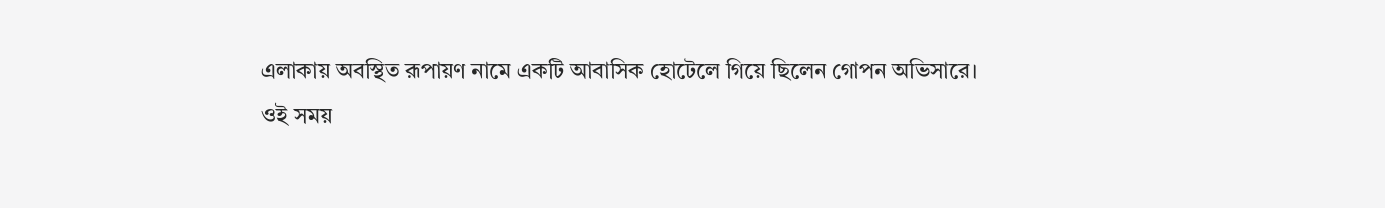এলাকায় অবস্থিত রূপায়ণ নামে একটি আবাসিক হোটেলে গিয়ে ছিলেন গোপন অভিসারে।
ওই সময়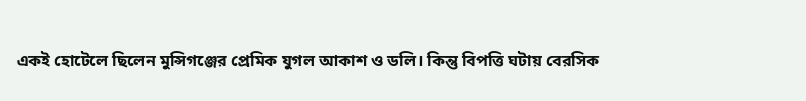একই হোটেলে ছিলেন মুন্সিগঞ্জের প্রেমিক যুগল আকাশ ও ডলি। কিন্তু বিপত্তি ঘটায় বেরসিক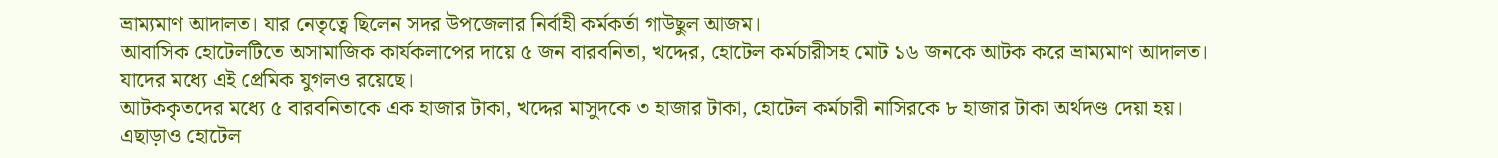ভ্রাম্যমাণ আদালত। যার নেতৃত্বে ছিলেন সদর উপজেলার নির্বাহী কর্মকর্তা গাউছুল আজম।
আবাসিক হোটেলটিতে অসামাজিক কার্যকলাপের দায়ে ৫ জন বারবনিতা, খদ্দের, হোটেল কর্মচারীসহ মোট ১৬ জনকে আটক করে ভ্রাম্যমাণ আদালত। যাদের মধ্যে এই প্রেমিক যুগলও রয়েছে।
আটককৃতদের মধ্যে ৫ বারবনিতাকে এক হাজার টাকা, খদ্দের মাসুদকে ৩ হাজার টাকা, হোটেল কর্মচারী নাসিরকে ৮ হাজার টাকা অর্থদণ্ড দেয়া হয়। এছাড়াও হোটেল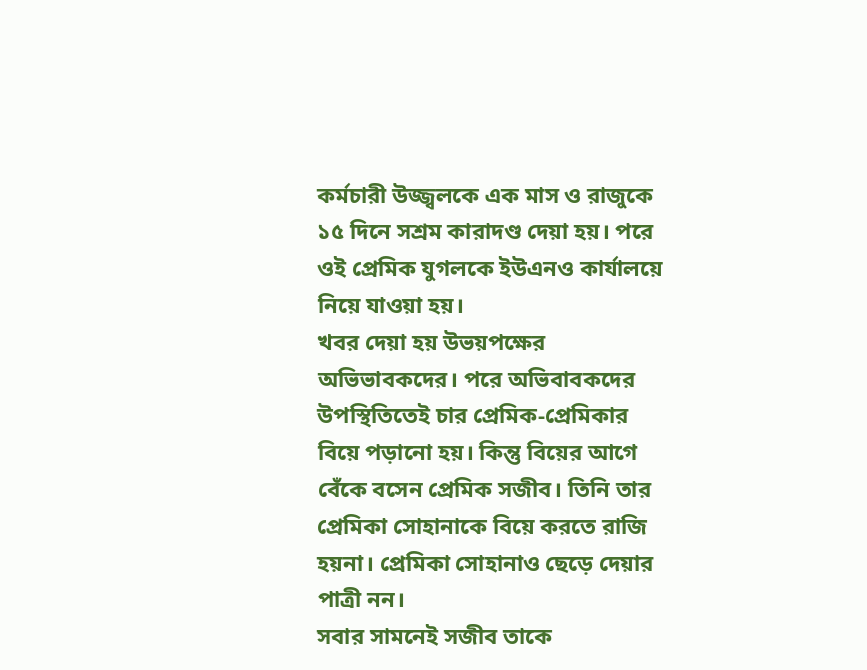কর্মচারী উজ্জ্বলকে এক মাস ও রাজুকে ১৫ দিনে সশ্রম কারাদণ্ড দেয়া হয়। পরে ওই প্রেমিক যুগলকে ইউএনও কার্যালয়ে নিয়ে যাওয়া হয়।
খবর দেয়া হয় উভয়পক্ষের অভিভাবকদের। পরে অভিবাবকদের উপস্থিতিতেই চার প্রেমিক-প্রেমিকার বিয়ে পড়ানো হয়। কিন্তু বিয়ের আগে বেঁকে বসেন প্রেমিক সজীব। তিনি তার প্রেমিকা সোহানাকে বিয়ে করতে রাজি হয়না। প্রেমিকা সোহানাও ছেড়ে দেয়ার পাত্রী নন।
সবার সামনেই সজীব তাকে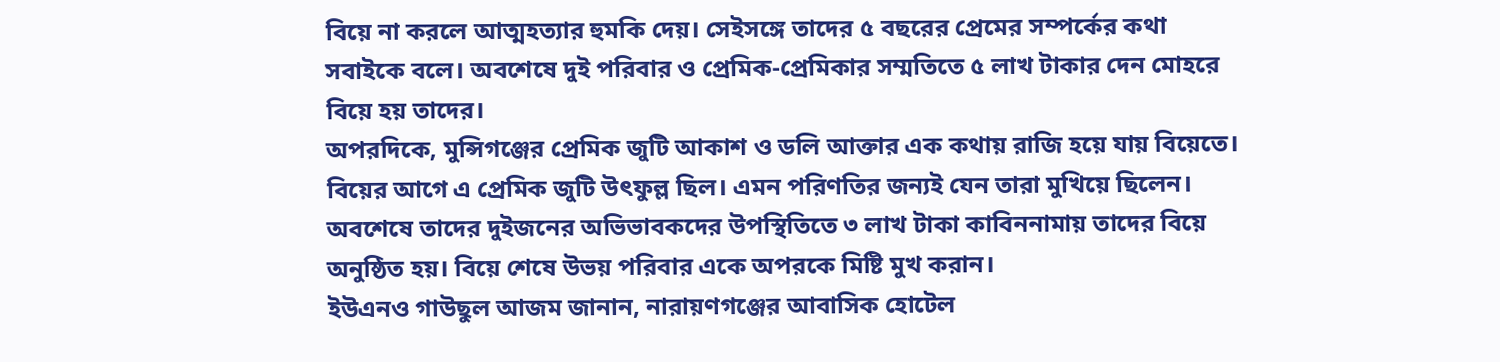বিয়ে না করলে আত্মহত্যার হুমকি দেয়। সেইসঙ্গে তাদের ৫ বছরের প্রেমের সম্পর্কের কথা সবাইকে বলে। অবশেষে দুই পরিবার ও প্রেমিক-প্রেমিকার সম্মতিতে ৫ লাখ টাকার দেন মোহরে বিয়ে হয় তাদের।
অপরদিকে, মুন্সিগঞ্জের প্রেমিক জুটি আকাশ ও ডলি আক্তার এক কথায় রাজি হয়ে যায় বিয়েতে। বিয়ের আগে এ প্রেমিক জুটি উৎফুল্ল ছিল। এমন পরিণতির জন্যই যেন তারা মুখিয়ে ছিলেন। অবশেষে তাদের দুইজনের অভিভাবকদের উপস্থিতিতে ৩ লাখ টাকা কাবিননামায় তাদের বিয়ে অনুষ্ঠিত হয়। বিয়ে শেষে উভয় পরিবার একে অপরকে মিষ্টি মুখ করান।
ইউএনও গাউছুল আজম জানান, নারায়ণগঞ্জের আবাসিক হোটেল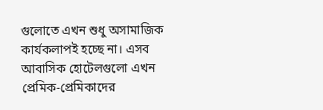গুলোতে এখন শুধু অসামাজিক কার্যকলাপই হচ্ছে না। এসব আবাসিক হোটেলগুলো এখন প্রেমিক-প্রেমিকাদের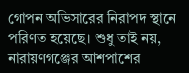গোপন অভিসারের নিরাপদ স্থানে পরিণত হয়েছে। শুধু তাই নয়, নারায়ণগঞ্জের আশপাশের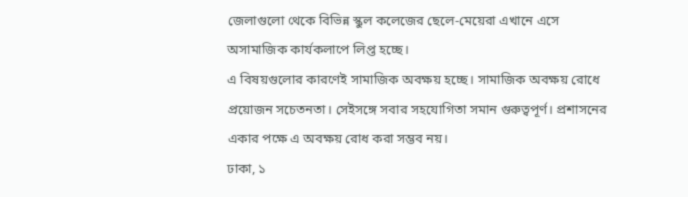জেলাগুলো থেকে বিভিন্ন স্কুল কলেজের ছেলে-মেয়েরা এখানে এসে অসামাজিক কার্যকলাপে লিপ্ত হচ্ছে।
এ বিষয়গুলোর কারণেই সামাজিক অবক্ষয় হচ্ছে। সামাজিক অবক্ষয় রোধে প্রয়োজন সচেতনতা। সেইসঙ্গে সবার সহযোগিতা সমান গুরুত্বপূর্ণ। প্রশাসনের একার পক্ষে এ অবক্ষয় রোধ করা সম্ভব নয়।
ঢাকা, ১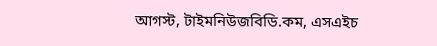আগস্ট, টাইমনিউজবিডি.কম, এসএইচ